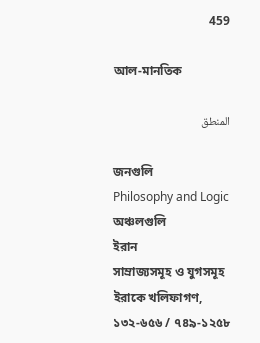459

আল-মানতিক

المنطق

জনগুলি
Philosophy and Logic
অঞ্চলগুলি
ইরান
সাম্রাজ্যসমূহ ও যুগসমূহ
ইরাকে খলিফাগণ, ১৩২-৬৫৬ / ৭৪৯-১২৫৮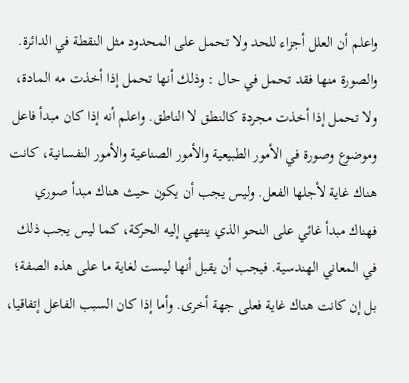واعلم أن العلل أجزاء للحد ولا تحمل على المحدود مثل النقطة في الدائرة. والصورة منها فقد تحمل في حال : وذلك أنها تحمل إذا أخذت مه المادة، ولا تحمل إذا أخذت مجردة كالنطق لا الناطق. واعلم أنه إذا كان مبدأ فاعل وموضوع وصورة في الأمور الطبيعية والأمور الصناعية والأمور النفسانية، كانت هناك غاية لأجلها الفعل. وليس يجب أن يكون حيث هناك مبدأ صوري فهناك مبدأ غائي على النحو الذي ينتهي إليه الحركة، كما ليس يجب ذلك في المعاني الهندسية. فيجب أن يقبل أنها ليست لغاية ما على هذه الصفة؛ بل إن كانت هناك غاية فعلى جهة أخرى. وأما إذا كان السبب الفاعل إتفاقيا،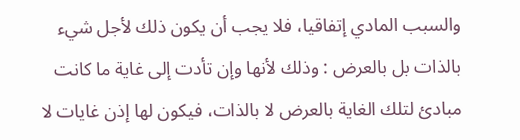والسبب المادي إتفاقيا، فلا يجب أن يكون ذلك لأجل شيء بالذات بل بالعرض : وذلك لأنها وإن تأدت إلى غاية ما كانت مبادئ لتلك الغاية بالعرض لا بالذات، فيكون لها إذن غايات لا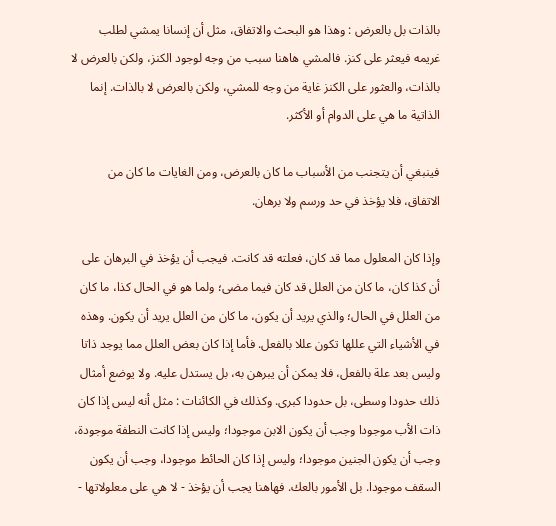بالذات بل بالعرض : وهذا هو البحث والاتفاق، مثل أن إنسانا يمشي لطلب غريمه فيعثر على كنز. فالمشي هاهنا سبب من وجه لوجود الكنز، ولكن بالعرض لا بالذات، والعثور على الكنز غاية من وجه للمشي، ولكن بالعرض لا بالذات. إنما الذاتية ما هي على الدوام أو الأكثر.

فينبغي أن يتجنب من الأسباب ما كان بالعرض، ومن الغايات ما كان من الاتفاق، فلا يؤخذ في حد ورسم ولا برهان.

وإذا كان المعلول مما قد كان، فعلته قد كانت. فيجب أن يؤخذ في البرهان على أن كذا كان، ما كان من العلل قد كان فيما مضى؛ ولما هو في الحال كذا، ما كان من العلل في الحال؛ والذي يريد أن يكون، ما كان من العلل يريد أن يكون. وهذه في الأشياء التي عللها تكون عللا بالفعل. فأما إذا كان بعض العلل مما يوجد ذاتا وليس بعد علة بالفعل، فلا يمكن أن يبرهن به، بل يستدل عليه. ولا يوضع أمثال ذلك حدودا وسطى، بل حدودا كبرى. وكذلك في الكائنات : مثل أنه ليس إذا كان ذات الأب موجودا وجب أن يكون الابن موجودا؛ وليس إذا كانت النطفة موجودة، وجب أن يكون الجنين موجودا؛ وليس إذا كان الحائط موجودا، وجب أن يكون السقف موجودا. بل الأمور بالعك. فهاهنا يجب أن يؤخذ - لا هي على معلولاتها -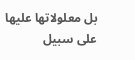بل معلولاتها عليها على سبيل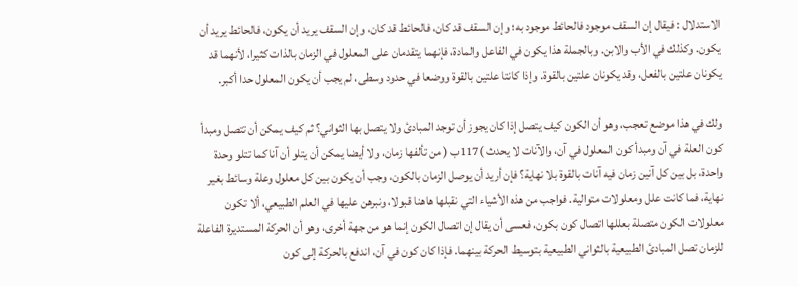الاستدلال : فيقال إن السقف موجود فالحائط موجود به؛ وإن السقف قد كان، فالحائط قد كان، وإن السقف يريد أن يكون، فالحائط يريد أن يكون. وكذلك في الأب والابن. وبالجملة هذا يكون في الفاعل والمادة، فإنهما يتقدمان على المعلول في الزمان بالذات كثيرا، لأنهما قد يكونان علتين بالفعل، وقد يكونان علتين بالقوة. وإذا كانتا علتين بالقوة ووضعا في حدود وسطى، لم يجب أن يكون المعلول حدا أكبر.

ولك في هذا موضع تعجب، وهو أن الكون كيف يتصل إذا كان يجوز أن توجد المبادئ ولا يتصل بها الثواني؟ ثم كيف يمكن أن تتصل ومبدأ كون العلة في آن ومبدأ كون المعلول في آن، والآنات لا يحدث )117ب ( من تألفها زمان، ولا أيضا يمكن أن يتلو أن آنا كما تتلو وحدة واحدة، بل بين كل آنين زمان فيه آنات بالقوة بلا نهاية؟ فإن أريد أن يوصل الزمان بالكون، وجب أن يكون بين كل معلول وعلة وسائط بغير نهاية، فما كانت علل ومعلولات متوالية. فواجب من هذه الأشياء التي نقبلها هاهنا قبولا، ونبرهن عليها في العلم الطبيعي، ألا تكون معلولات الكون متصلة بعللها اتصال كون بكون، فعسى أن يقال إن اتصال الكون إنما هو من جهة أخرى، وهو أن الحركة المستديرة الفاعلة للزمان تصل المبادئ الطبيعية بالثواني الطبيعية بتوسيط الحركة بينهما. فإذا كان كون في آن، اندفع بالحركة إلى كون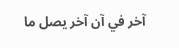آخر في آن آخر يصل ما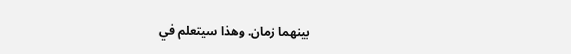بينهما زمان. وهذا سيتعلم في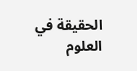الحقيقة في العلوم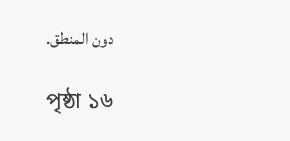دون المنطق.

পৃষ্ঠা ১৬